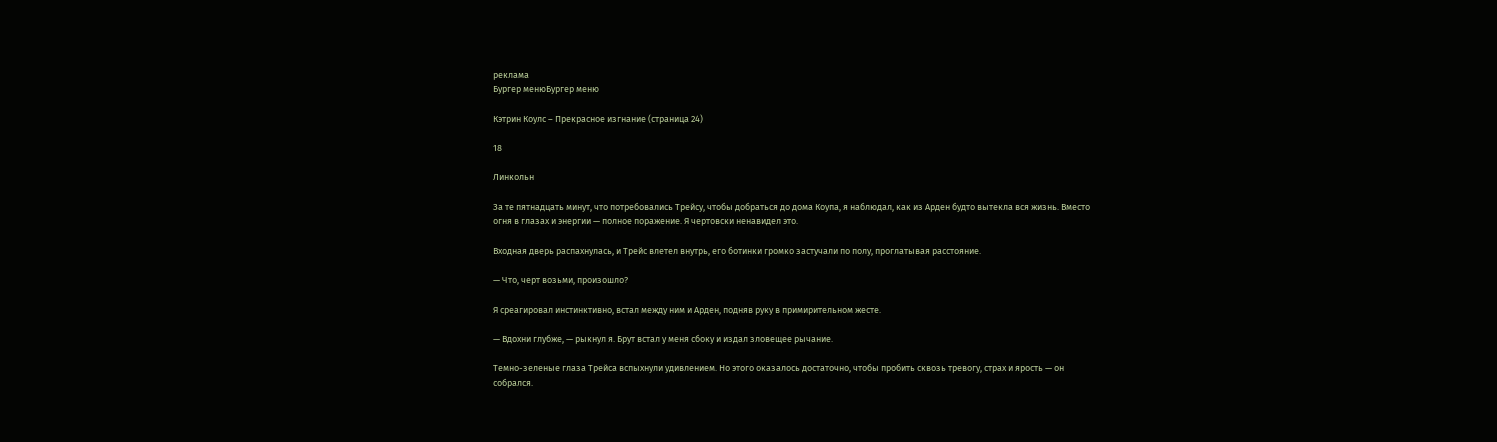реклама
Бургер менюБургер меню

Кэтрин Коулc – Прекрасное изгнание (страница 24)

18

Линкольн

За те пятнадцать минут, что потребовались Трейсу, чтобы добраться до дома Коупа, я наблюдал, как из Арден будто вытекла вся жизнь. Вместо огня в глазах и энергии — полное поражение. Я чертовски ненавидел это.

Входная дверь распахнулась, и Трейс влетел внутрь, его ботинки громко застучали по полу, проглатывая расстояние.

— Что, черт возьми, произошло?

Я среагировал инстинктивно, встал между ним и Арден, подняв руку в примирительном жесте.

— Вдохни глубже, — рыкнул я. Брут встал у меня сбоку и издал зловещее рычание.

Темно-зеленые глаза Трейса вспыхнули удивлением. Но этого оказалось достаточно, чтобы пробить сквозь тревогу, страх и ярость — он собрался.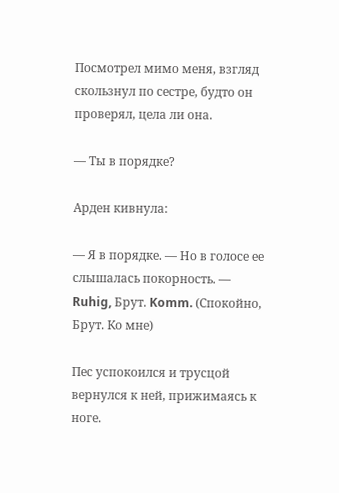Посмотрел мимо меня, взгляд скользнул по сестре, будто он проверял, цела ли она.

— Ты в порядке?

Арден кивнула:

— Я в порядке. — Но в голосе ее слышалась покорность. — Ruhig, Брут. Komm. (Спокойно, Брут. Ко мне)

Пес успокоился и трусцой вернулся к ней, прижимаясь к ноге.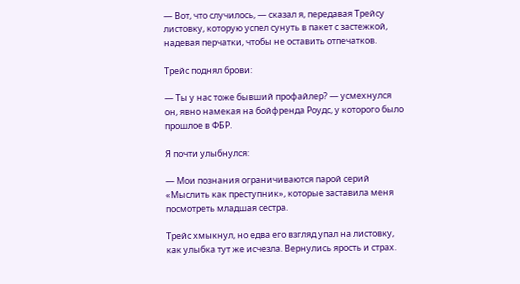— Вот, что случилось, — сказал я, передавая Трейсу листовку, которую успел сунуть в пакет с застежкой, надевая перчатки, чтобы не оставить отпечатков.

Трейс поднял брови:

— Ты у нас тоже бывший профайлер? — усмехнулся он, явно намекая на бойфренда Роудс, у которого было прошлое в ФБР.

Я почти улыбнулся:

— Мои познания ограничиваются парой серий «Мыслить как преступник», которые заставила меня посмотреть младшая сестра.

Трейс хмыкнул, но едва его взгляд упал на листовку, как улыбка тут же исчезла. Вернулись ярость и страх.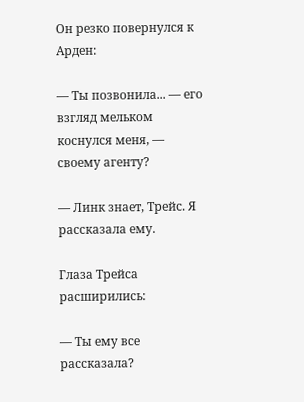Он резко повернулся к Арден:

— Ты позвонила... — его взгляд мельком коснулся меня, — своему агенту?

— Линк знает, Трейс. Я рассказала ему.

Глаза Трейса расширились:

— Ты ему все рассказала?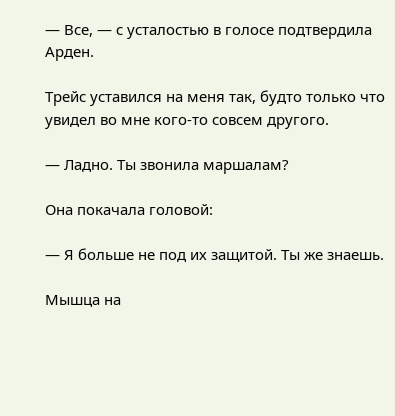— Все, — с усталостью в голосе подтвердила Арден.

Трейс уставился на меня так, будто только что увидел во мне кого-то совсем другого.

— Ладно. Ты звонила маршалам?

Она покачала головой:

— Я больше не под их защитой. Ты же знаешь.

Мышца на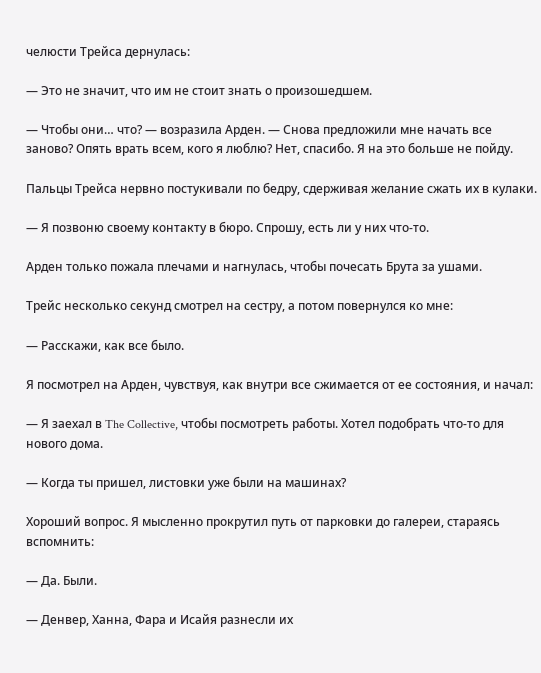челюсти Трейса дернулась:

— Это не значит, что им не стоит знать о произошедшем.

— Чтобы они… что? — возразила Арден. — Снова предложили мне начать все заново? Опять врать всем, кого я люблю? Нет, спасибо. Я на это больше не пойду.

Пальцы Трейса нервно постукивали по бедру, сдерживая желание сжать их в кулаки.

— Я позвоню своему контакту в бюро. Спрошу, есть ли у них что-то.

Арден только пожала плечами и нагнулась, чтобы почесать Брута за ушами.

Трейс несколько секунд смотрел на сестру, а потом повернулся ко мне:

— Расскажи, как все было.

Я посмотрел на Арден, чувствуя, как внутри все сжимается от ее состояния, и начал:

— Я заехал в The Collective, чтобы посмотреть работы. Хотел подобрать что-то для нового дома.

— Когда ты пришел, листовки уже были на машинах?

Хороший вопрос. Я мысленно прокрутил путь от парковки до галереи, стараясь вспомнить:

— Да. Были.

— Денвер, Ханна, Фара и Исайя разнесли их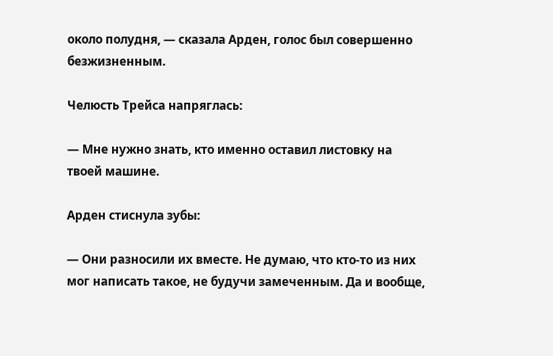около полудня, — сказала Арден, голос был совершенно безжизненным.

Челюсть Трейса напряглась:

— Мне нужно знать, кто именно оставил листовку на твоей машине.

Арден стиснула зубы:

— Они разносили их вместе. Не думаю, что кто-то из них мог написать такое, не будучи замеченным. Да и вообще,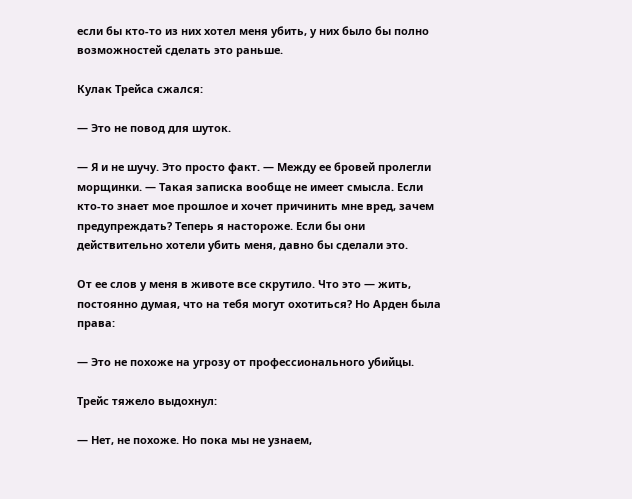если бы кто-то из них хотел меня убить, у них было бы полно возможностей сделать это раньше.

Кулак Трейса сжался:

— Это не повод для шуток.

— Я и не шучу. Это просто факт. — Между ее бровей пролегли морщинки. — Такая записка вообще не имеет смысла. Если кто-то знает мое прошлое и хочет причинить мне вред, зачем предупреждать? Теперь я настороже. Если бы они действительно хотели убить меня, давно бы сделали это.

От ее слов у меня в животе все скрутило. Что это — жить, постоянно думая, что на тебя могут охотиться? Но Арден была права:

— Это не похоже на угрозу от профессионального убийцы.

Трейс тяжело выдохнул:

— Нет, не похоже. Но пока мы не узнаем,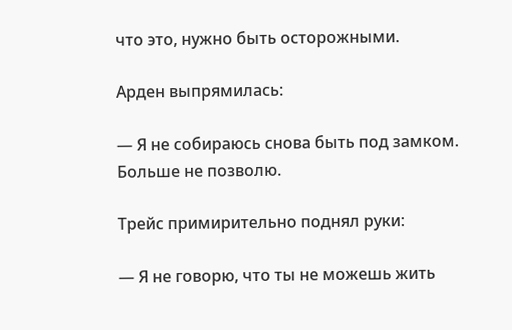что это, нужно быть осторожными.

Арден выпрямилась:

— Я не собираюсь снова быть под замком. Больше не позволю.

Трейс примирительно поднял руки:

— Я не говорю, что ты не можешь жить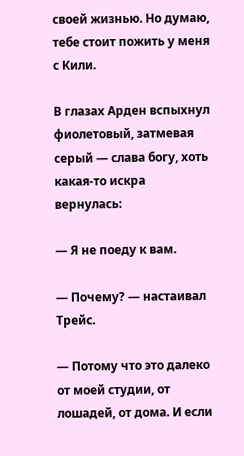своей жизнью. Но думаю, тебе стоит пожить у меня с Кили.

В глазах Арден вспыхнул фиолетовый, затмевая серый — слава богу, хоть какая-то искра вернулась:

— Я не поеду к вам.

— Почему? — настаивал Трейс.

— Потому что это далеко от моей студии, от лошадей, от дома. И если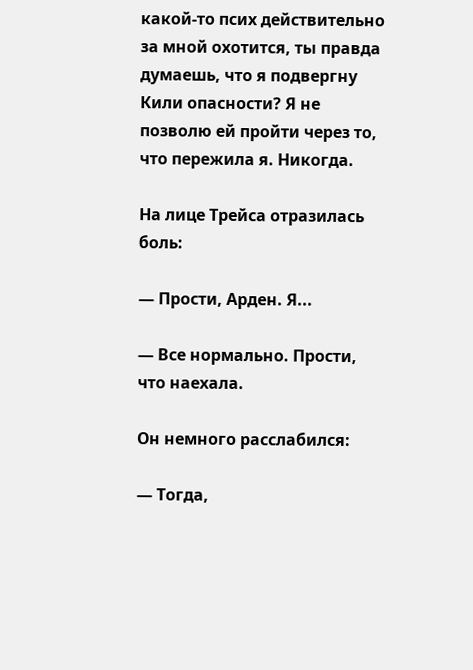какой-то псих действительно за мной охотится, ты правда думаешь, что я подвергну Кили опасности? Я не позволю ей пройти через то, что пережила я. Никогда.

На лице Трейса отразилась боль:

— Прости, Арден. Я...

— Все нормально. Прости, что наехала.

Он немного расслабился:

— Тогда,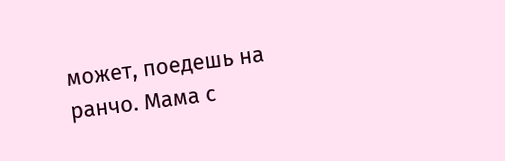может, поедешь на ранчо. Мама с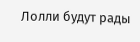Лолли будут рады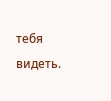тебя видеть.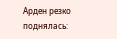Арден резко поднялась: